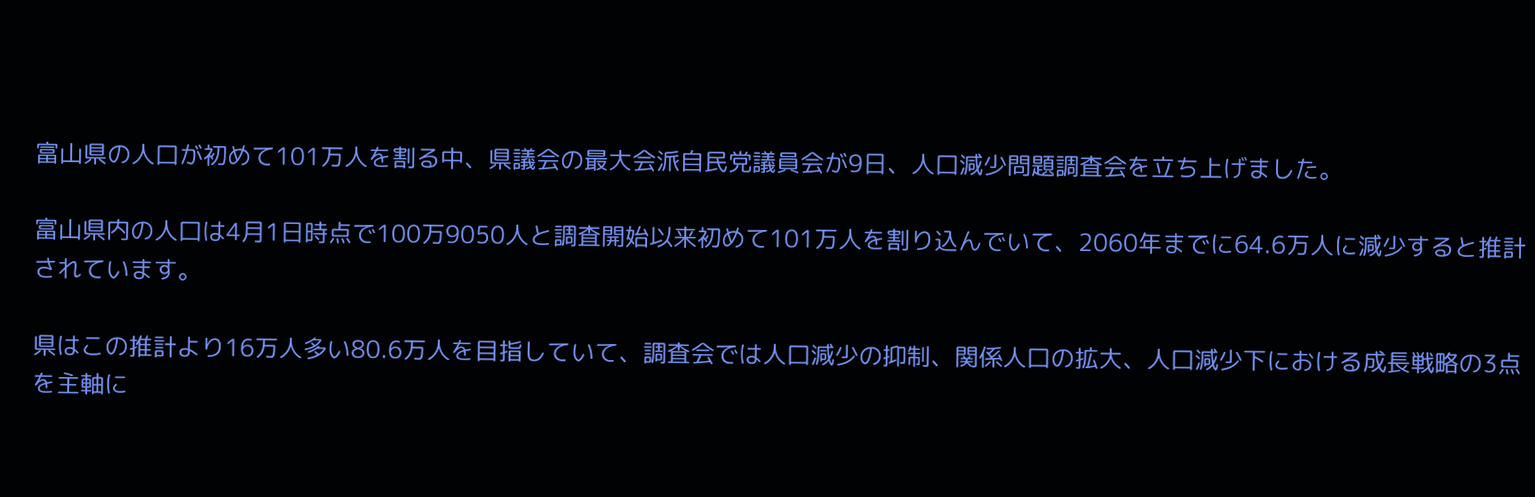富山県の人口が初めて101万人を割る中、県議会の最大会派自民党議員会が9日、人口減少問題調査会を立ち上げました。

富山県内の人口は4月1日時点で100万9050人と調査開始以来初めて101万人を割り込んでいて、2060年までに64.6万人に減少すると推計されています。

県はこの推計より16万人多い80.6万人を目指していて、調査会では人口減少の抑制、関係人口の拡大、人口減少下における成長戦略の3点を主軸に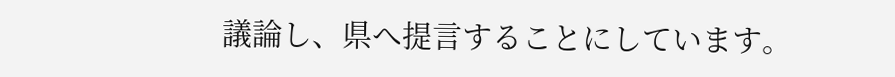議論し、県へ提言することにしています。